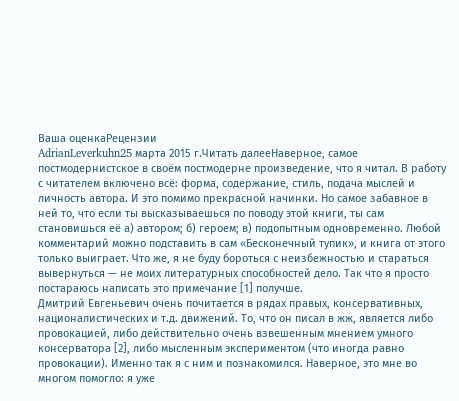Ваша оценкаРецензии
AdrianLeverkuhn25 марта 2015 г.Читать далееНаверное, самое постмодернистское в своём постмодерне произведение, что я читал. В работу с читателем включено всё: форма, содержание, стиль, подача мыслей и личность автора. И это помимо прекрасной начинки. Но самое забавное в ней то, что если ты высказываешься по поводу этой книги, ты сам становишься её а) автором; б) героем; в) подопытным одновременно. Любой комментарий можно подставить в сам «Бесконечный тупик», и книга от этого только выиграет. Что же, я не буду бороться с неизбежностью и стараться вывернуться — не моих литературных способностей дело. Так что я просто постараюсь написать это примечание [1] получше.
Дмитрий Евгеньевич очень почитается в рядах правых, консервативных, националистических и т.д. движений. То, что он писал в жж, является либо провокацией, либо действительно очень взвешенным мнением умного консерватора [2], либо мысленным экспериментом (что иногда равно провокации). Именно так я с ним и познакомился. Наверное, это мне во многом помогло: я уже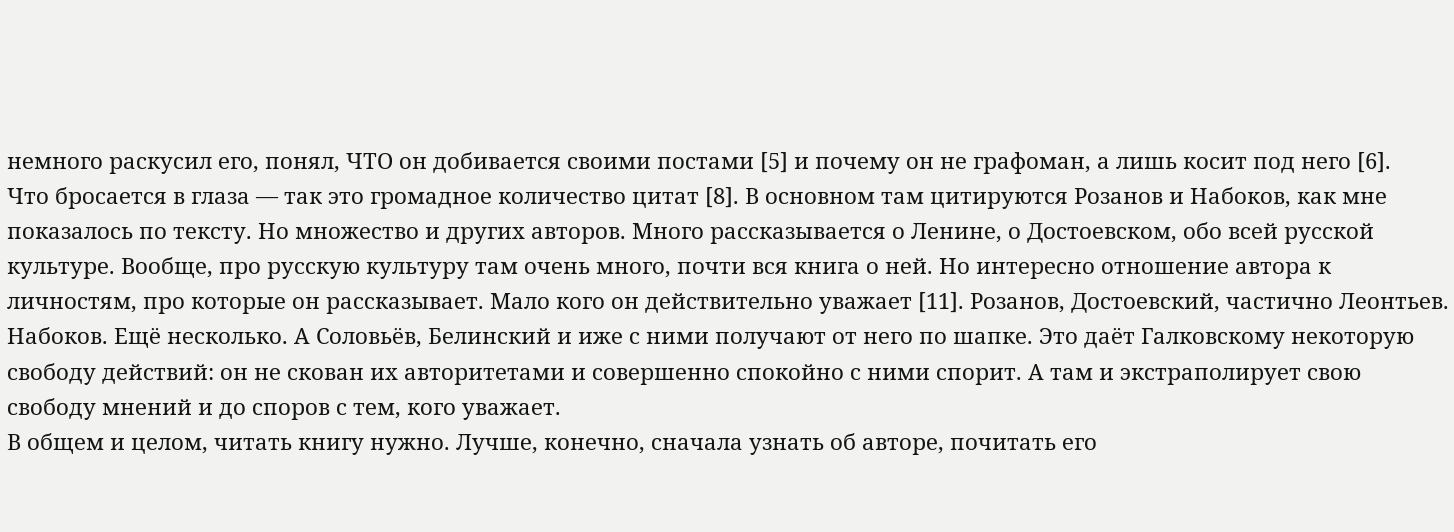немного раскусил его, понял, ЧТО он добивается своими постами [5] и почему он не графоман, а лишь косит под него [6].
Что бросается в глаза — так это громадное количество цитат [8]. В основном там цитируются Розанов и Набоков, как мне показалось по тексту. Но множество и других авторов. Много рассказывается о Ленине, о Достоевском, обо всей русской культуре. Вообще, про русскую культуру там очень много, почти вся книга о ней. Но интересно отношение автора к личностям, про которые он рассказывает. Мало кого он действительно уважает [11]. Розанов, Достоевский, частично Леонтьев. Набоков. Ещё несколько. А Соловьёв, Белинский и иже с ними получают от него по шапке. Это даёт Галковскому некоторую свободу действий: он не скован их авторитетами и совершенно спокойно с ними спорит. А там и экстраполирует свою свободу мнений и до споров с тем, кого уважает.
В общем и целом, читать книгу нужно. Лучше, конечно, сначала узнать об авторе, почитать его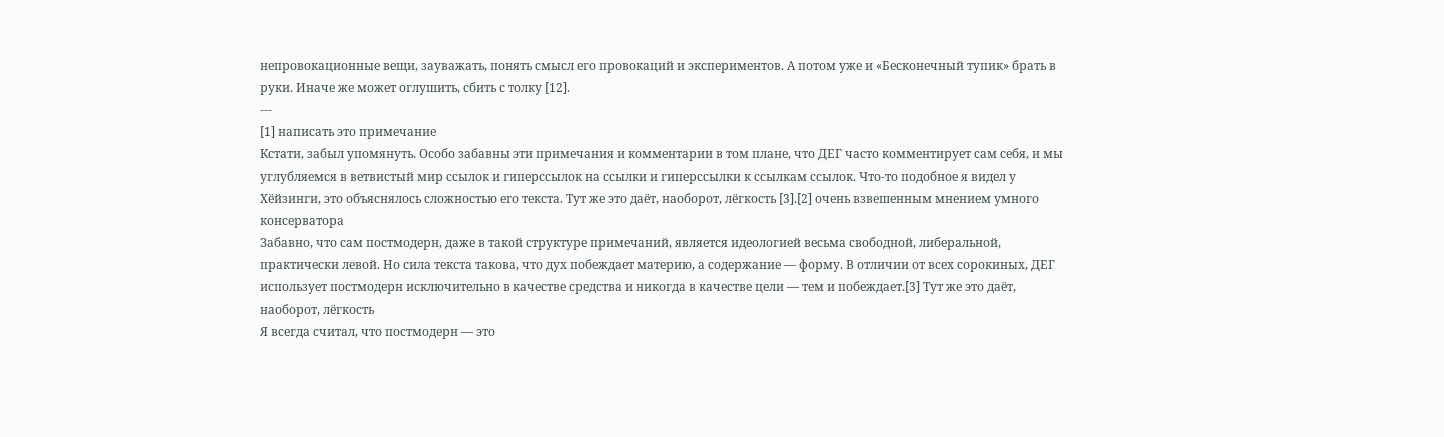непровокационные вещи, зауважать, понять смысл его провокаций и экспериментов. А потом уже и «Бесконечный тупик» брать в руки. Иначе же может оглушить, сбить с толку [12].
---
[1] написать это примечание
Кстати, забыл упомянуть. Особо забавны эти примечания и комментарии в том плане, что ДЕГ часто комментирует сам себя, и мы углубляемся в ветвистый мир ссылок и гиперссылок на ссылки и гиперссылки к ссылкам ссылок. Что-то подобное я видел у Хёйзинги, это объяснялось сложностью его текста. Тут же это даёт, наоборот, лёгкость [3].[2] очень взвешенным мнением умного консерватора
Забавно, что сам постмодерн, даже в такой структуре примечаний, является идеологией весьма свободной, либеральной, практически левой. Но сила текста такова, что дух побеждает материю, а содержание — форму. В отличии от всех сорокиных, ДЕГ использует постмодерн исключительно в качестве средства и никогда в качестве цели — тем и побеждает.[3] Тут же это даёт, наоборот, лёгкость
Я всегда считал, что постмодерн — это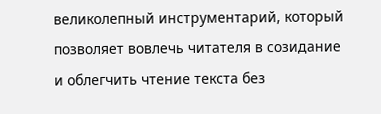великолепный инструментарий, который позволяет вовлечь читателя в созидание и облегчить чтение текста без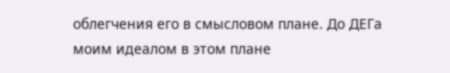облегчения его в смысловом плане. До ДЕГа моим идеалом в этом плане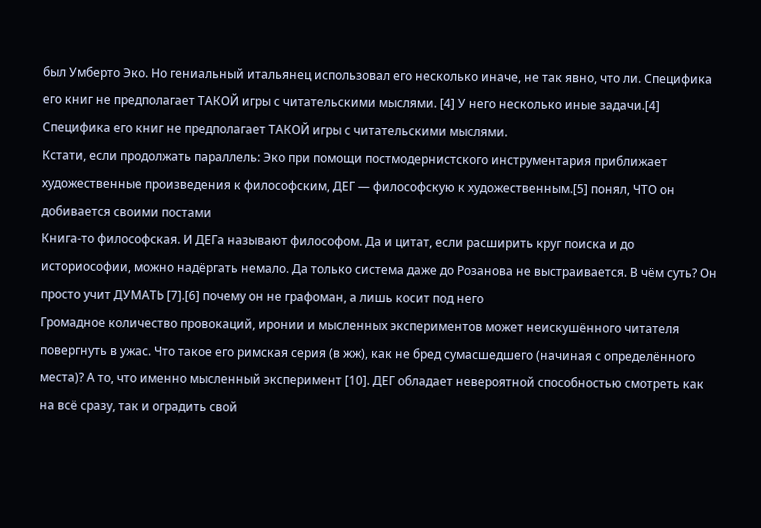был Умберто Эко. Но гениальный итальянец использовал его несколько иначе, не так явно, что ли. Специфика его книг не предполагает ТАКОЙ игры с читательскими мыслями. [4] У него несколько иные задачи.[4] Специфика его книг не предполагает ТАКОЙ игры с читательскими мыслями.
Кстати, если продолжать параллель: Эко при помощи постмодернистского инструментария приближает художественные произведения к философским, ДЕГ — философскую к художественным.[5] понял, ЧТО он добивается своими постами
Книга-то философская. И ДЕГа называют философом. Да и цитат, если расширить круг поиска и до историософии, можно надёргать немало. Да только система даже до Розанова не выстраивается. В чём суть? Он просто учит ДУМАТЬ [7].[6] почему он не графоман, а лишь косит под него
Громадное количество провокаций, иронии и мысленных экспериментов может неискушённого читателя повергнуть в ужас. Что такое его римская серия (в жж), как не бред сумасшедшего (начиная с определённого места)? А то, что именно мысленный эксперимент [10]. ДЕГ обладает невероятной способностью смотреть как на всё сразу, так и оградить свой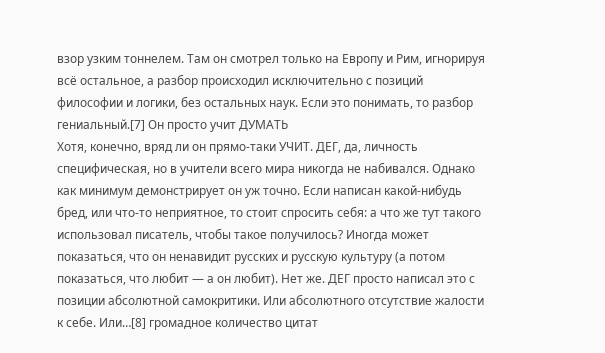взор узким тоннелем. Там он смотрел только на Европу и Рим, игнорируя всё остальное, а разбор происходил исключительно с позиций философии и логики, без остальных наук. Если это понимать, то разбор гениальный.[7] Он просто учит ДУМАТЬ
Хотя, конечно, вряд ли он прямо-таки УЧИТ. ДЕГ, да, личность специфическая, но в учители всего мира никогда не набивался. Однако как минимум демонстрирует он уж точно. Если написан какой-нибудь бред, или что-то неприятное, то стоит спросить себя: а что же тут такого использовал писатель, чтобы такое получилось? Иногда может показаться, что он ненавидит русских и русскую культуру (а потом показаться, что любит — а он любит). Нет же. ДЕГ просто написал это с позиции абсолютной самокритики. Или абсолютного отсутствие жалости к себе. Или…[8] громадное количество цитат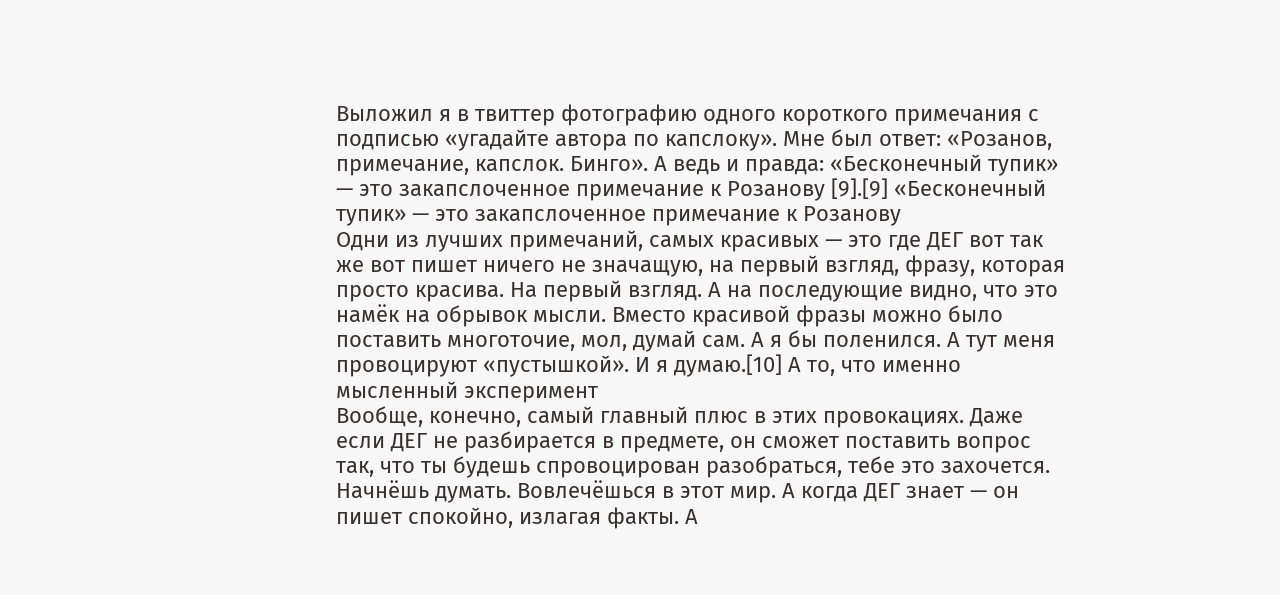Выложил я в твиттер фотографию одного короткого примечания с подписью «угадайте автора по капслоку». Мне был ответ: «Розанов, примечание, капслок. Бинго». А ведь и правда: «Бесконечный тупик» — это закапслоченное примечание к Розанову [9].[9] «Бесконечный тупик» — это закапслоченное примечание к Розанову
Одни из лучших примечаний, самых красивых — это где ДЕГ вот так же вот пишет ничего не значащую, на первый взгляд, фразу, которая просто красива. На первый взгляд. А на последующие видно, что это намёк на обрывок мысли. Вместо красивой фразы можно было поставить многоточие, мол, думай сам. А я бы поленился. А тут меня провоцируют «пустышкой». И я думаю.[10] А то, что именно мысленный эксперимент
Вообще, конечно, самый главный плюс в этих провокациях. Даже если ДЕГ не разбирается в предмете, он сможет поставить вопрос так, что ты будешь спровоцирован разобраться, тебе это захочется. Начнёшь думать. Вовлечёшься в этот мир. А когда ДЕГ знает — он пишет спокойно, излагая факты. А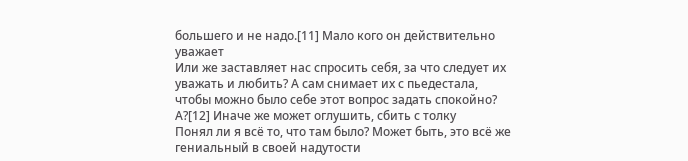большего и не надо.[11] Мало кого он действительно уважает
Или же заставляет нас спросить себя, за что следует их уважать и любить? А сам снимает их с пьедестала, чтобы можно было себе этот вопрос задать спокойно? А?[12] Иначе же может оглушить, сбить с толку
Понял ли я всё то, что там было? Может быть, это всё же гениальный в своей надутости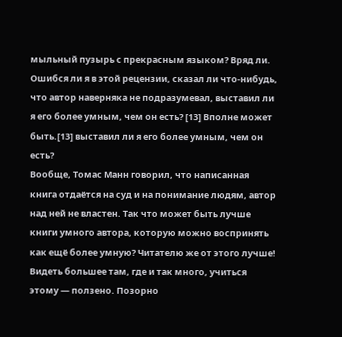мыльный пузырь с прекрасным языком? Вряд ли. Ошибся ли я в этой рецензии, сказал ли что-нибудь, что автор наверняка не подразумевал, выставил ли я его более умным, чем он есть? [13] Вполне может быть.[13] выставил ли я его более умным, чем он есть?
Вообще, Томас Манн говорил, что написанная книга отдаётся на суд и на понимание людям, автор над ней не властен. Так что может быть лучше книги умного автора, которую можно воспринять как ещё более умную? Читателю же от этого лучше! Видеть большее там, где и так много, учиться этому — ползено. Позорно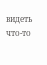видеть что-то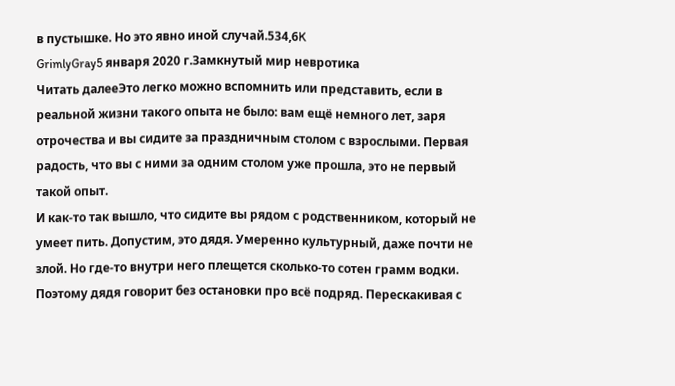в пустышке. Но это явно иной случай.534,6K
GrimlyGray5 января 2020 г.Замкнутый мир невротика
Читать далееЭто легко можно вспомнить или представить, если в реальной жизни такого опыта не было: вам ещё немного лет, заря отрочества и вы сидите за праздничным столом с взрослыми. Первая радость, что вы с ними за одним столом уже прошла, это не первый такой опыт.
И как-то так вышло, что сидите вы рядом с родственником, который не умеет пить. Допустим, это дядя. Умеренно культурный, даже почти не злой. Но где-то внутри него плещется сколько-то сотен грамм водки. Поэтому дядя говорит без остановки про всё подряд. Перескакивая с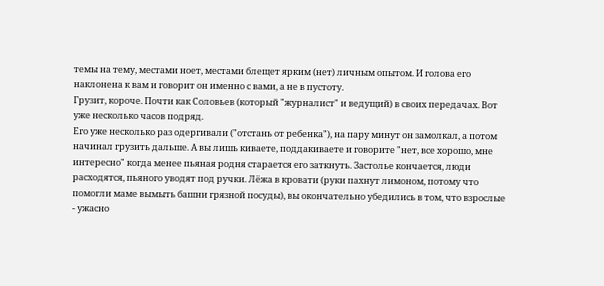темы на тему, местами ноет, местами блещет ярким (нет) личным опытом. И голова его наклонена к вам и говорит он именно с вами, а не в пустоту.
Грузит, короче. Почти как Соловьев (который "журналист" и ведущий) в своих передачах. Вот уже несколько часов подряд.
Его уже несколько раз одергивали ("отстань от ребенка"), на пару минут он замолкал, а потом начинал грузить дальше. А вы лишь киваете, поддакиваете и говорите "нет, все хорошо, мне интересно" когда менее пьяная родня старается его заткнуть. Застолье кончается, люди расходятся, пьяного уводят под ручки. Лёжа в кровати (руки пахнут лимоном, потому что помогли маме вымыть башни грязной посуды), вы окончательно убедились в том, что взрослые - ужасно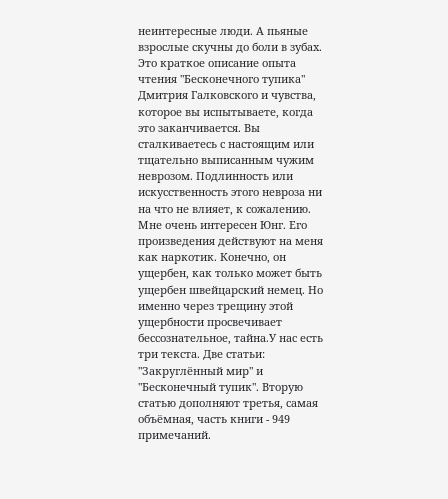неинтересные люди. А пьяные взрослые скучны до боли в зубах.
Это краткое описание опыта чтения "Бесконечного тупика" Дмитрия Галковского и чувства, которое вы испытываете, когда это заканчивается. Вы сталкиваетесь с настоящим или тщательно выписанным чужим неврозом. Подлинность или искусственность этого невроза ни на что не влияет, к сожалению.
Мне очень интересен Юнг. Его произведения действуют на меня как наркотик. Конечно, он ущербен, как только может быть ущербен швейцарский немец. Но именно через трещину этой ущербности просвечивает бессознательное, тайна.У нас есть три текста. Две статьи: "Закруглённый мир" и "Бесконечный тупик". Вторую статью дополняют третья, самая объёмная, часть книги - 949 примечаний.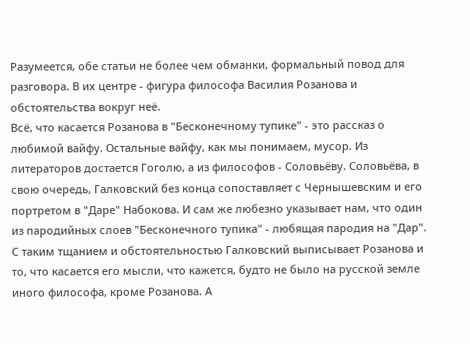Разумеется, обе статьи не более чем обманки, формальный повод для разговора. В их центре - фигура философа Василия Розанова и обстоятельства вокруг неё.
Всё, что касается Розанова в "Бесконечному тупике" - это рассказ о любимой вайфу. Остальные вайфу, как мы понимаем, мусор. Из литераторов достается Гоголю, а из философов - Соловьёву. Соловьёва, в свою очередь, Галковский без конца сопоставляет с Чернышевским и его портретом в "Даре" Набокова. И сам же любезно указывает нам, что один из пародийных слоев "Бесконечного тупика" - любящая пародия на "Дар".
С таким тщанием и обстоятельностью Галковский выписывает Розанова и то, что касается его мысли, что кажется, будто не было на русской земле иного философа, кроме Розанова. А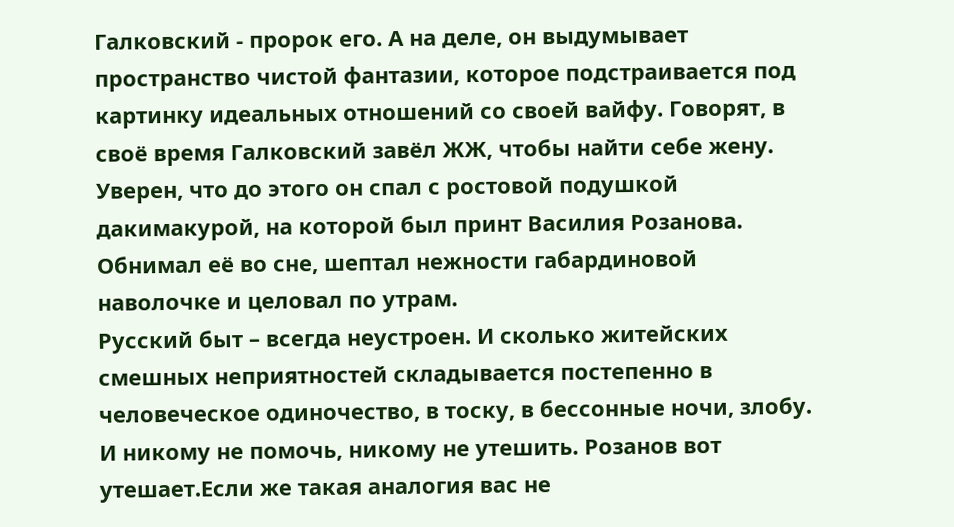Галковский - пророк его. А на деле, он выдумывает пространство чистой фантазии, которое подстраивается под картинку идеальных отношений со своей вайфу. Говорят, в своё время Галковский завёл ЖЖ, чтобы найти себе жену. Уверен, что до этого он спал с ростовой подушкой дакимакурой, на которой был принт Василия Розанова. Обнимал её во сне, шептал нежности габардиновой наволочке и целовал по утрам.
Русский быт – всегда неустроен. И сколько житейских смешных неприятностей складывается постепенно в человеческое одиночество, в тоску, в бессонные ночи, злобу. И никому не помочь, никому не утешить. Розанов вот утешает.Если же такая аналогия вас не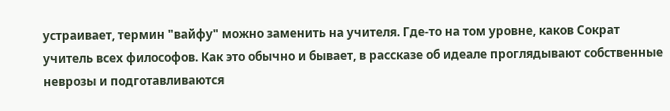устраивает, термин "вайфу" можно заменить на учителя. Где-то на том уровне, каков Сократ учитель всех философов. Как это обычно и бывает, в рассказе об идеале проглядывают собственные неврозы и подготавливаются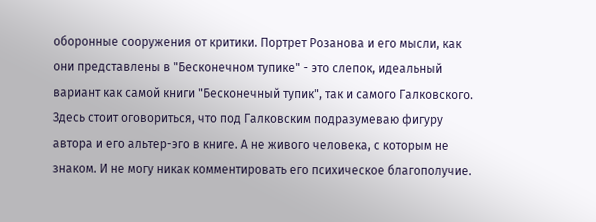оборонные сооружения от критики. Портрет Розанова и его мысли, как они представлены в "Бесконечном тупике" - это слепок, идеальный вариант как самой книги "Бесконечный тупик", так и самого Галковского. Здесь стоит оговориться, что под Галковским подразумеваю фигуру автора и его альтер-эго в книге. А не живого человека, с которым не знаком. И не могу никак комментировать его психическое благополучие.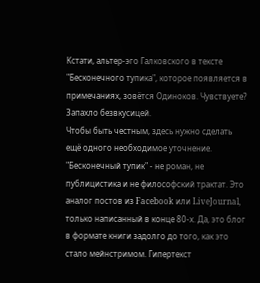Кстати, альтер-эго Галковского в тексте "Бесконечного тупика", которое появляется в примечаниях, зовётся Одиноков. Чувствуете? Запахло безвкусицей.
Чтобы быть честным, здесь нужно сделать ещё одного необходимое уточнение. "Бесконечный тупик" - не роман, не публицистика и не философский трактат. Это аналог постов из Facebook или LiveJournal, только написанный в конце 80-х. Да, это блог в формате книги задолго до того, как это стало мейнстримом. Гипертекст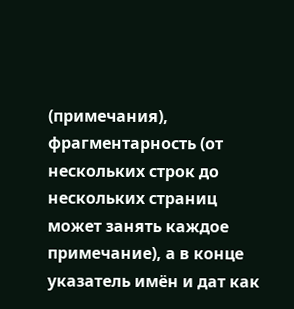(примечания), фрагментарность (от нескольких строк до нескольких страниц может занять каждое примечание), а в конце указатель имён и дат как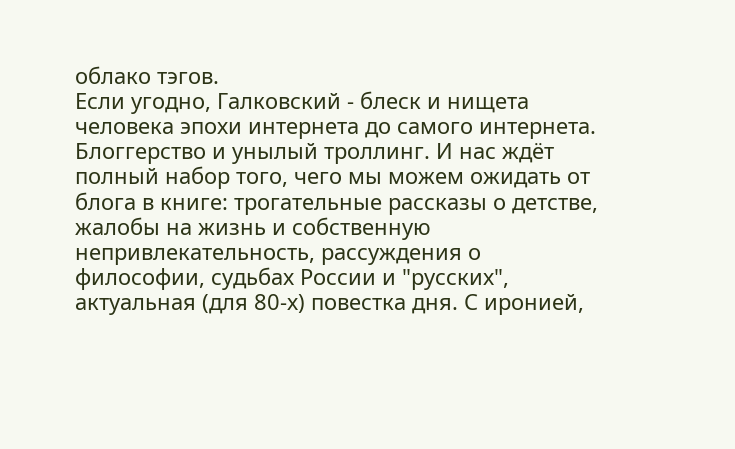облако тэгов.
Если угодно, Галковский - блеск и нищета человека эпохи интернета до самого интернета. Блоггерство и унылый троллинг. И нас ждёт полный набор того, чего мы можем ожидать от блога в книге: трогательные рассказы о детстве, жалобы на жизнь и собственную непривлекательность, рассуждения о философии, судьбах России и "русских", актуальная (для 80-х) повестка дня. С иронией,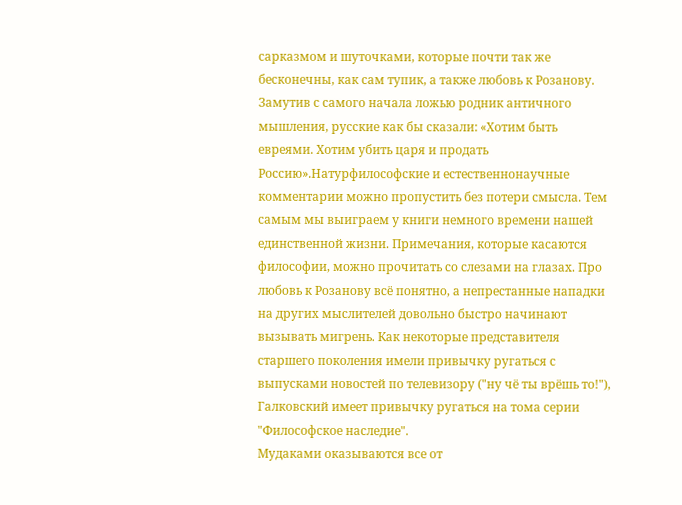сарказмом и шуточками, которые почти так же бесконечны, как сам тупик, а также любовь к Розанову.
Замутив с самого начала ложью родник античного мышления, русские как бы сказали: «Хотим быть евреями. Хотим убить царя и продать Россию».Натурфилософские и естественнонаучные комментарии можно пропустить без потери смысла. Тем самым мы выиграем у книги немного времени нашей единственной жизни. Примечания, которые касаются философии, можно прочитать со слезами на глазах. Про любовь к Розанову всё понятно, а непрестанные нападки на других мыслителей довольно быстро начинают вызывать мигрень. Как некоторые представителя старшего поколения имели привычку ругаться с выпусками новостей по телевизору ("ну чё ты врёшь то!"), Галковский имеет привычку ругаться на тома серии "Философское наследие".
Мудаками оказываются все от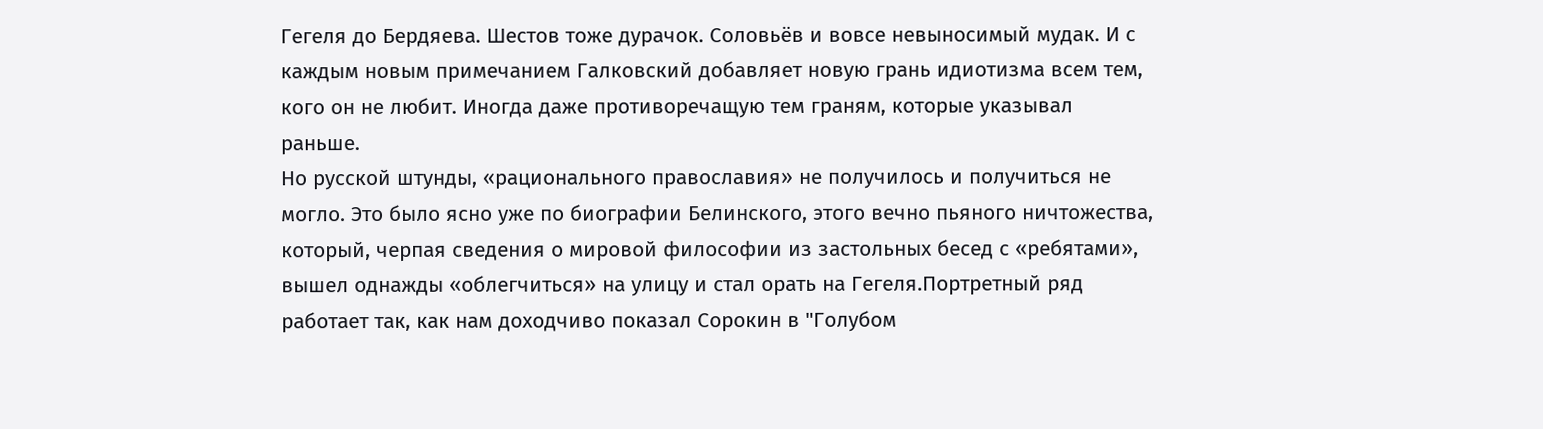Гегеля до Бердяева. Шестов тоже дурачок. Соловьёв и вовсе невыносимый мудак. И с каждым новым примечанием Галковский добавляет новую грань идиотизма всем тем, кого он не любит. Иногда даже противоречащую тем граням, которые указывал раньше.
Но русской штунды, «рационального православия» не получилось и получиться не могло. Это было ясно уже по биографии Белинского, этого вечно пьяного ничтожества, который, черпая сведения о мировой философии из застольных бесед с «ребятами», вышел однажды «облегчиться» на улицу и стал орать на Гегеля.Портретный ряд работает так, как нам доходчиво показал Сорокин в "Голубом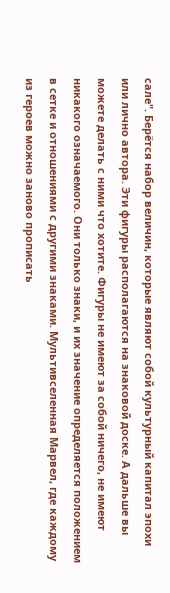сале". Берётся набор величин, которые являют собой культурный капитал эпохи или лично автора. Эти фигуры располагаются на знаковой доске. А дальше вы можете делать с ними что хотите. Фигуры не имеют за собой ничего, не имеют никакого означаемого. Они только знаки, и их значение определяется положением в сетке и отношениями с другими знаками. Мультивселенная Марвел, где каждому из героев можно заново прописать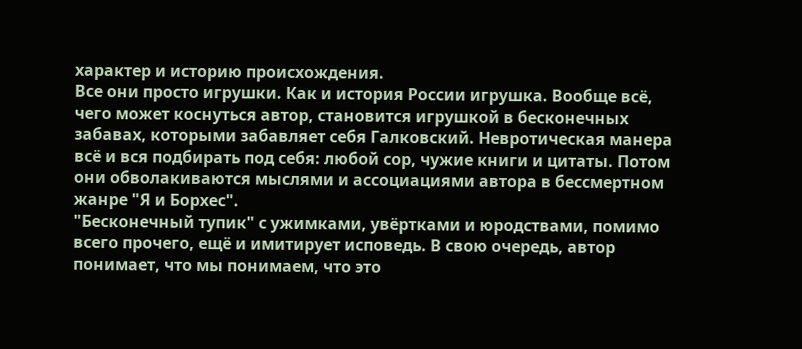характер и историю происхождения.
Все они просто игрушки. Как и история России игрушка. Вообще всё, чего может коснуться автор, становится игрушкой в бесконечных забавах, которыми забавляет себя Галковский. Невротическая манера всё и вся подбирать под себя: любой сор, чужие книги и цитаты. Потом они обволакиваются мыслями и ассоциациями автора в бессмертном жанре "Я и Борхес".
"Бесконечный тупик" с ужимками, увёртками и юродствами, помимо всего прочего, ещё и имитирует исповедь. В свою очередь, автор понимает, что мы понимаем, что это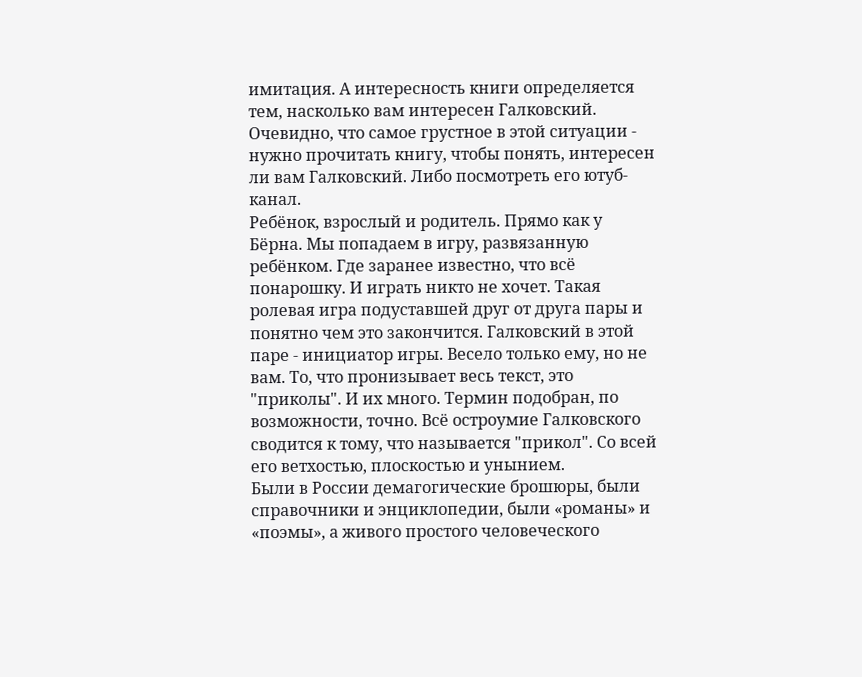имитация. А интересность книги определяется тем, насколько вам интересен Галковский. Очевидно, что самое грустное в этой ситуации - нужно прочитать книгу, чтобы понять, интересен ли вам Галковский. Либо посмотреть его ютуб-канал.
Ребёнок, взрослый и родитель. Прямо как у Бёрна. Мы попадаем в игру, развязанную ребёнком. Где заранее известно, что всё понарошку. И играть никто не хочет. Такая ролевая игра подуставшей друг от друга пары и понятно чем это закончится. Галковский в этой паре - инициатор игры. Весело только ему, но не вам. То, что пронизывает весь текст, это "приколы". И их много. Термин подобран, по возможности, точно. Всё остроумие Галковского сводится к тому, что называется "прикол". Со всей его ветхостью, плоскостью и унынием.
Были в России демагогические брошюры, были справочники и энциклопедии, были «романы» и «поэмы», а живого простого человеческого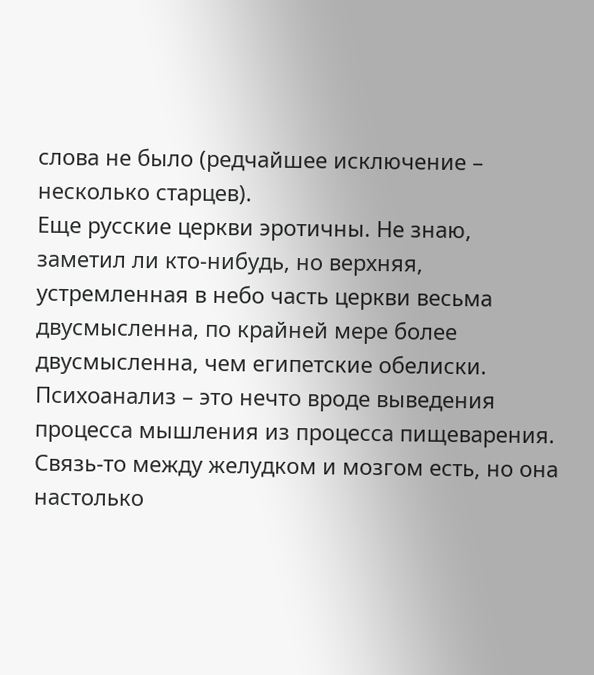слова не было (редчайшее исключение – несколько старцев).
Еще русские церкви эротичны. Не знаю, заметил ли кто-нибудь, но верхняя, устремленная в небо часть церкви весьма двусмысленна, по крайней мере более двусмысленна, чем египетские обелиски.
Психоанализ – это нечто вроде выведения процесса мышления из процесса пищеварения. Связь-то между желудком и мозгом есть, но она настолько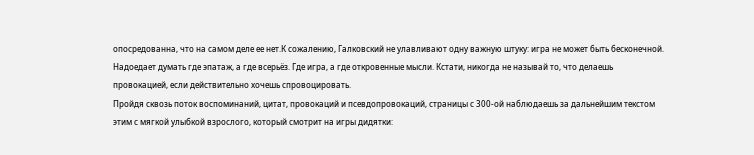опосредованна, что на самом деле ее нет.К сожалению, Галковский не улавливают одну важную штуку: игра не может быть бесконечной. Надоедает думать где эпатаж, а где всерьёз. Где игра, а где откровенные мысли. Кстати, никогда не называй то, что делаешь провокацией, если действительно хочешь спровоцировать.
Пройдя сквозь поток воспоминаний, цитат, провокаций и псевдопровокаций, страницы с 300-ой наблюдаешь за дальнейшим текстом этим с мягкой улыбкой взрослого, который смотрит на игры дидятки: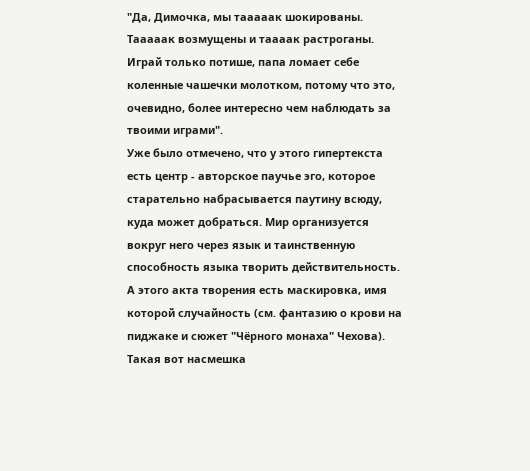"Да, Димочка, мы тааааак шокированы. Тааааак возмущены и таааак растроганы. Играй только потише, папа ломает себе коленные чашечки молотком, потому что это, очевидно, более интересно чем наблюдать за твоими играми".
Уже было отмечено, что у этого гипертекста есть центр - авторское паучье эго, которое старательно набрасывается паутину всюду, куда может добраться. Мир организуется вокруг него через язык и таинственную способность языка творить действительность. А этого акта творения есть маскировка, имя которой случайность (см. фантазию о крови на пиджаке и сюжет "Чёрного монаха" Чехова). Такая вот насмешка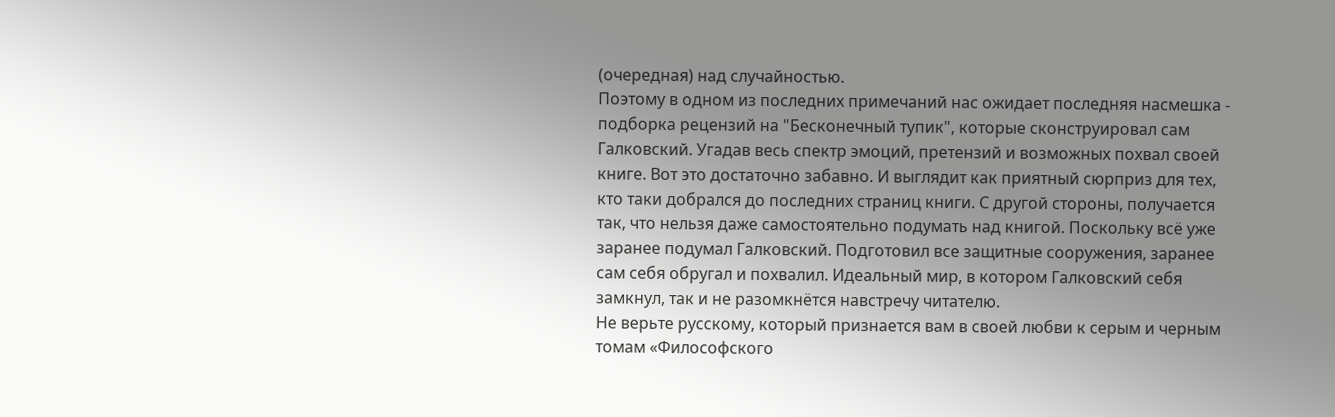(очередная) над случайностью.
Поэтому в одном из последних примечаний нас ожидает последняя насмешка - подборка рецензий на "Бесконечный тупик", которые сконструировал сам Галковский. Угадав весь спектр эмоций, претензий и возможных похвал своей книге. Вот это достаточно забавно. И выглядит как приятный сюрприз для тех, кто таки добрался до последних страниц книги. С другой стороны, получается так, что нельзя даже самостоятельно подумать над книгой. Поскольку всё уже заранее подумал Галковский. Подготовил все защитные сооружения, заранее сам себя обругал и похвалил. Идеальный мир, в котором Галковский себя замкнул, так и не разомкнётся навстречу читателю.
Не верьте русскому, который признается вам в своей любви к серым и черным томам «Философского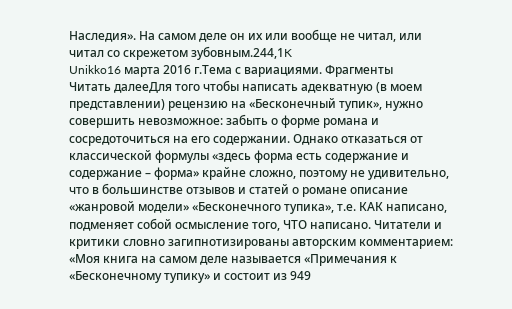Наследия». На самом деле он их или вообще не читал, или читал со скрежетом зубовным.244,1K
Unikko16 марта 2016 г.Тема с вариациями. Фрагменты
Читать далееДля того чтобы написать адекватную (в моем представлении) рецензию на «Бесконечный тупик», нужно совершить невозможное: забыть о форме романа и сосредоточиться на его содержании. Однако отказаться от классической формулы «здесь форма есть содержание и содержание – форма» крайне сложно, поэтому не удивительно, что в большинстве отзывов и статей о романе описание «жанровой модели» «Бесконечного тупика», т.е. КАК написано, подменяет собой осмысление того, ЧТО написано. Читатели и критики словно загипнотизированы авторским комментарием: «Моя книга на самом деле называется «Примечания к «Бесконечному тупику» и состоит из 949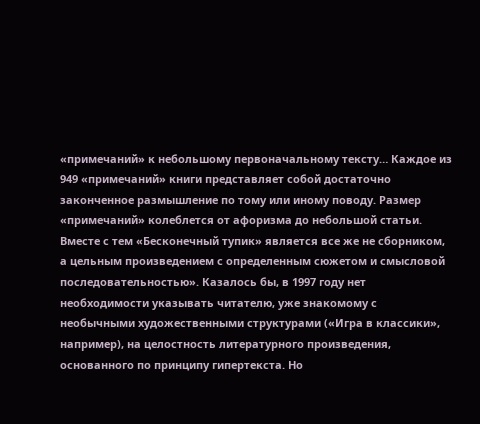«примечаний» к небольшому первоначальному тексту… Каждое из 949 «примечаний» книги представляет собой достаточно законченное размышление по тому или иному поводу. Размер «примечаний» колеблется от афоризма до небольшой статьи. Вместе с тем «Бесконечный тупик» является все же не сборником, а цельным произведением с определенным сюжетом и смысловой последовательностью». Казалось бы, в 1997 году нет необходимости указывать читателю, уже знакомому с необычными художественными структурами («Игра в классики», например), на целостность литературного произведения, основанного по принципу гипертекста. Но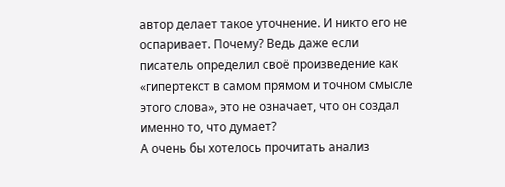автор делает такое уточнение. И никто его не оспаривает. Почему? Ведь даже если писатель определил своё произведение как «гипертекст в самом прямом и точном смысле этого слова», это не означает, что он создал именно то, что думает?
А очень бы хотелось прочитать анализ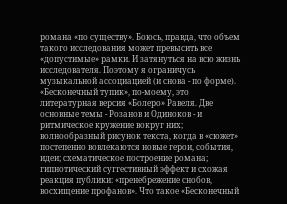романа «по существу». Боюсь, правда, что объем такого исследования может превысить все «допустимые» рамки. И затянуться на всю жизнь исследователя. Поэтому я ограничусь музыкальной ассоциацией (и снова - по форме). «Бесконечный тупик», по-моему, это литературная версия «Болеро» Равеля. Две основные темы - Розанов и Одиноков - и ритмическое кружение вокруг них; волнообразный рисунок текста, когда в «сюжет» постепенно вовлекаются новые герои, события, идеи; схематическое построение романа; гипнотический суггестивный эффект и схожая реакция публики: «пренебрежение снобов, восхищение профанов». Что такое «Бесконечный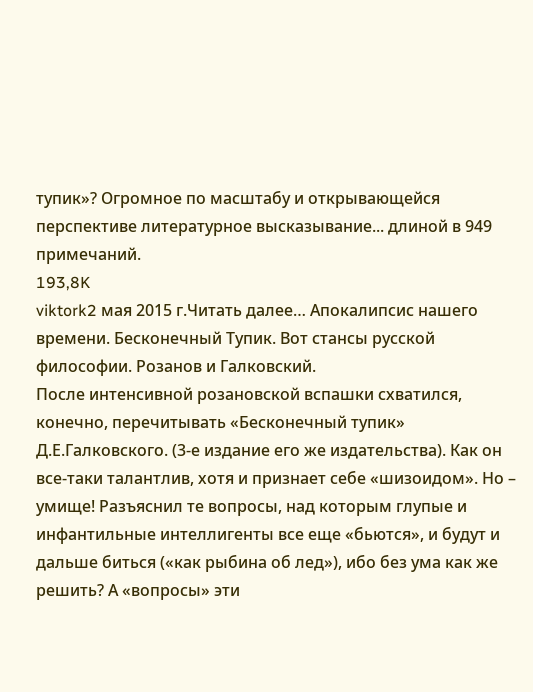тупик»? Огромное по масштабу и открывающейся перспективе литературное высказывание... длиной в 949 примечаний.
193,8K
viktork2 мая 2015 г.Читать далее… Апокалипсис нашего времени. Бесконечный Тупик. Вот стансы русской философии. Розанов и Галковский.
После интенсивной розановской вспашки схватился, конечно, перечитывать «Бесконечный тупик» Д.Е.Галковского. (3-е издание его же издательства). Как он все-таки талантлив, хотя и признает себе «шизоидом». Но – умище! Разъяснил те вопросы, над которым глупые и инфантильные интеллигенты все еще «бьются», и будут и дальше биться («как рыбина об лед»), ибо без ума как же решить? А «вопросы» эти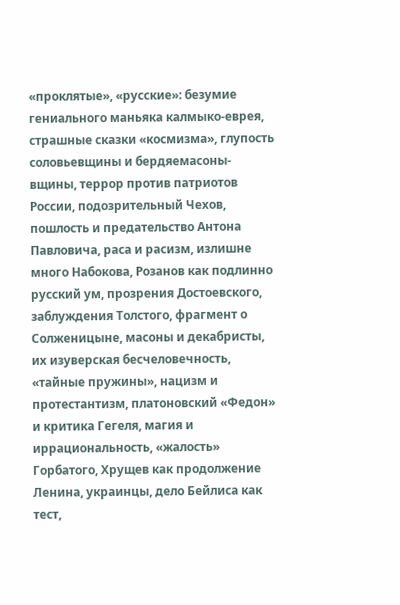«проклятые», «русские»: безумие гениального маньяка калмыко-еврея, страшные сказки «космизма», глупость соловьевщины и бердяемасоны-вщины, террор против патриотов России, подозрительный Чехов, пошлость и предательство Антона Павловича, раса и расизм, излишне много Набокова, Розанов как подлинно русский ум, прозрения Достоевского, заблуждения Толстого, фрагмент о Солженицыне, масоны и декабристы, их изуверская бесчеловечность, «тайные пружины», нацизм и протестантизм, платоновский «Федон» и критика Гегеля, магия и иррациональность, «жалость» Горбатого, Хрущев как продолжение Ленина, украинцы, дело Бейлиса как тест,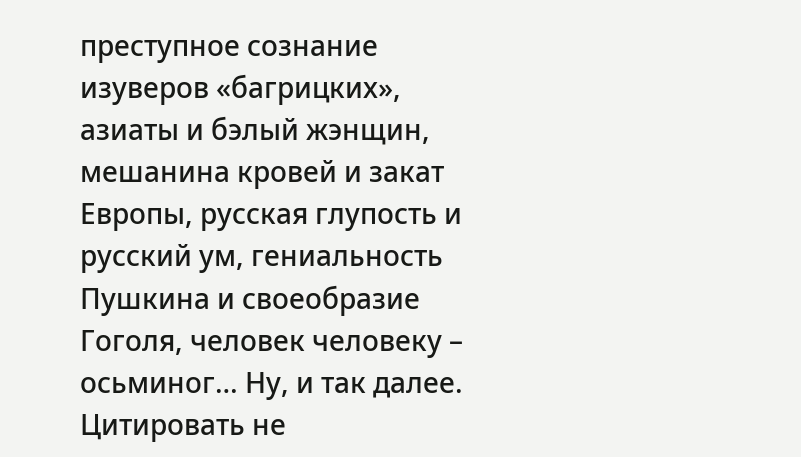преступное сознание изуверов «багрицких», азиаты и бэлый жэнщин, мешанина кровей и закат Европы, русская глупость и русский ум, гениальность Пушкина и своеобразие Гоголя, человек человеку – осьминог… Ну, и так далее. Цитировать не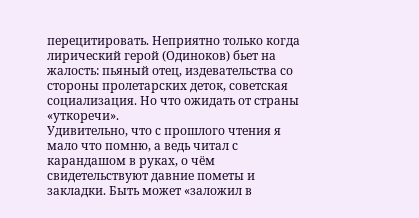перецитировать. Неприятно только когда лирический герой (Одиноков) бьет на жалость: пьяный отец, издевательства со стороны пролетарских деток, советская социализация. Но что ожидать от страны «уткоречи».
Удивительно, что с прошлого чтения я мало что помню, а ведь читал с карандашом в руках, о чём свидетельствуют давние пометы и закладки. Быть может «заложил в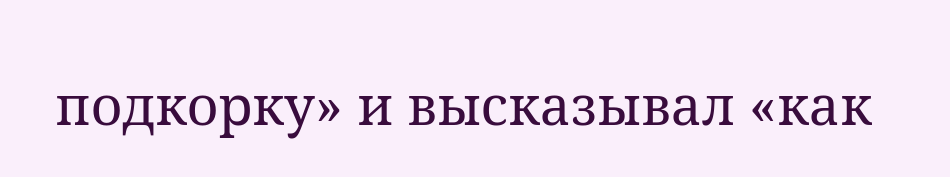подкорку» и высказывал «как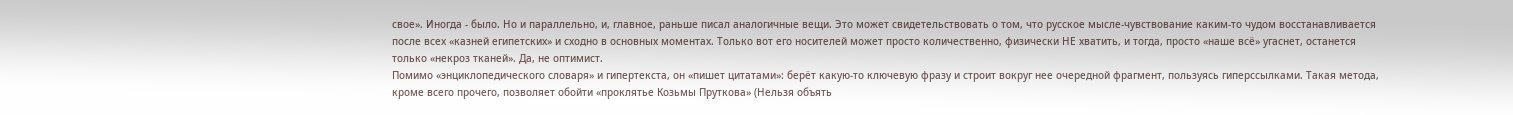свое». Иногда - было. Но и параллельно, и, главное, раньше писал аналогичные вещи. Это может свидетельствовать о том, что русское мысле-чувствование каким-то чудом восстанавливается после всех «казней египетских» и сходно в основных моментах. Только вот его носителей может просто количественно, физически НЕ хватить, и тогда, просто «наше всё» угаснет, останется только «некроз тканей». Да, не оптимист.
Помимо «энциклопедического словаря» и гипертекста, он «пишет цитатами»: берёт какую-то ключевую фразу и строит вокруг нее очередной фрагмент, пользуясь гиперссылками. Такая метода, кроме всего прочего, позволяет обойти «проклятье Козьмы Пруткова» (Нельзя объять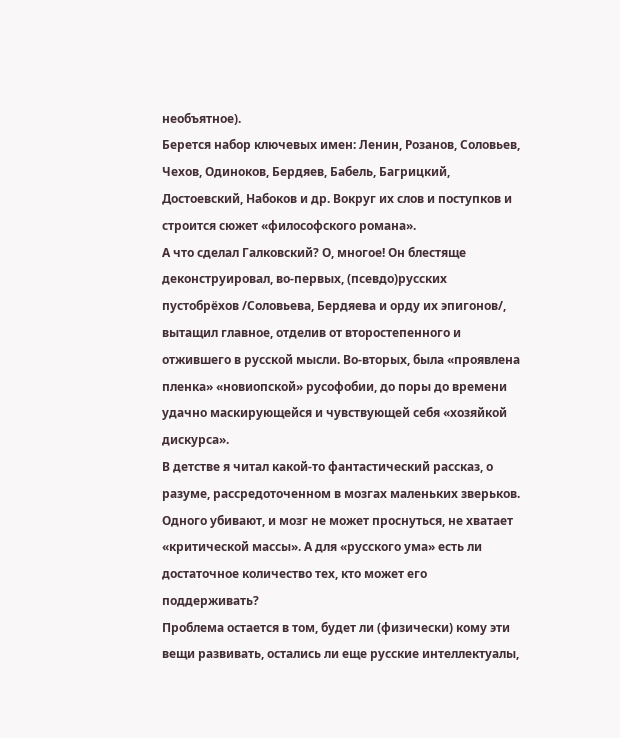необъятное).
Берется набор ключевых имен: Ленин, Розанов, Соловьев, Чехов, Одиноков, Бердяев, Бабель, Багрицкий, Достоевский, Набоков и др. Вокруг их слов и поступков и строится сюжет «философского романа».
А что сделал Галковский? О, многое! Он блестяще деконструировал, во-первых, (псевдо)русских пустобрёхов /Соловьева, Бердяева и орду их эпигонов/, вытащил главное, отделив от второстепенного и отжившего в русской мысли. Во-вторых, была «проявлена пленка» «новиопской» русофобии, до поры до времени удачно маскирующейся и чувствующей себя «хозяйкой дискурса».
В детстве я читал какой-то фантастический рассказ, о разуме, рассредоточенном в мозгах маленьких зверьков. Одного убивают, и мозг не может проснуться, не хватает «критической массы». А для «русского ума» есть ли достаточное количество тех, кто может его поддерживать?
Проблема остается в том, будет ли (физически) кому эти вещи развивать, остались ли еще русские интеллектуалы,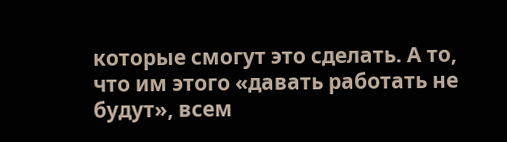которые смогут это сделать. А то, что им этого «давать работать не будут», всем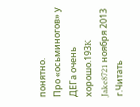понятно.
Про «осьминогов» у ДЕГа очень хорошо.193K
Jake8721 ноября 2013 г.Читать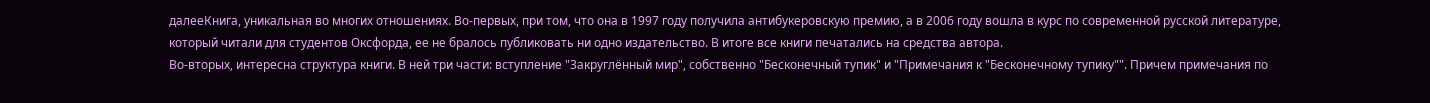далееКнига, уникальная во многих отношениях. Во-первых, при том, что она в 1997 году получила антибукеровскую премию, а в 2006 году вошла в курс по современной русской литературе, который читали для студентов Оксфорда, ее не бралось публиковать ни одно издательство. В итоге все книги печатались на средства автора.
Во-вторых, интересна структура книги. В ней три части: вступление "Закруглённый мир", собственно "Бесконечный тупик" и "Примечания к "Бесконечному тупику"". Причем примечания по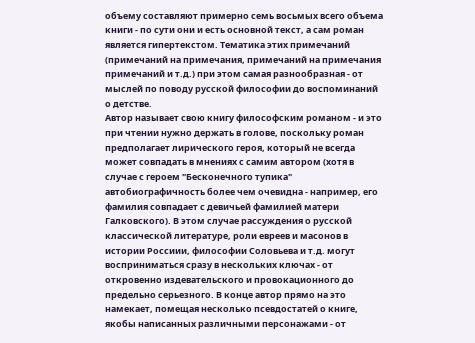объему составляют примерно семь восьмых всего объема книги - по сути они и есть основной текст, а сам роман является гипертекстом. Тематика этих примечаний (примечаний на примечания, примечаний на примечания примечаний и т.д.) при этом самая разнообразная - от мыслей по поводу русской философии до воспоминаний о детстве.
Автор называет свою книгу философским романом - и это при чтении нужно держать в голове, поскольку роман предполагает лирического героя, который не всегда может совпадать в мнениях с самим автором (хотя в случае с героем "Бесконечного тупика" автобиографичность более чем очевидна - например, его фамилия совпадает с девичьей фамилией матери Галковского). В этом случае рассуждения о русской классической литературе, роли евреев и масонов в истории Россиии, философии Соловьева и т.д. могут восприниматься сразу в нескольких ключах - от откровенно издевательского и провокационного до предельно серьезного. В конце автор прямо на это намекает, помещая несколько псевдостатей о книге, якобы написанных различными персонажами - от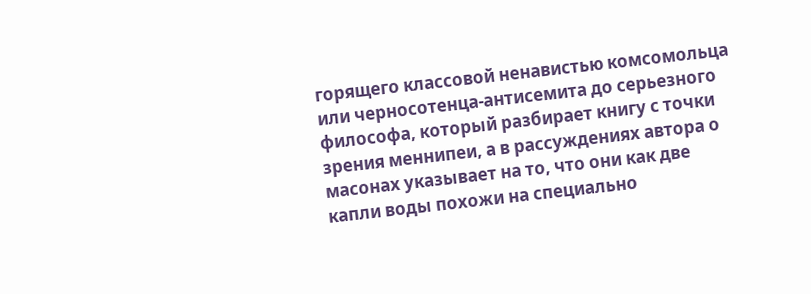горящего классовой ненавистью комсомольца или черносотенца-антисемита до серьезного философа, который разбирает книгу с точки зрения меннипеи, а в рассуждениях автора о масонах указывает на то, что они как две капли воды похожи на специально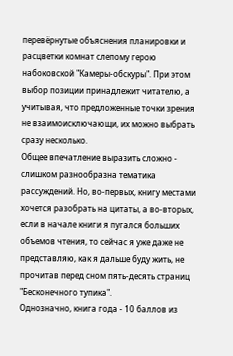перевёрнутые объяснения планировки и расцветки комнат слепому герою набоковской "Камеры-обскуры". При этом выбор позиции принадлежит читателю, а учитывая, что предложенные точки зрения не взаимоисключающи, их можно выбрать сразу несколько.
Общее впечатление выразить сложно - слишком разнообразна тематика рассуждений. Но, во-первых, книгу местами хочется разобрать на цитаты, а во-вторых, если в начале книги я пугался больших объемов чтения, то сейчас я уже даже не представляю, как я дальше буду жить, не прочитав перед сном пять-десять страниц "Бесконечного тупика".
Однозначно, книга года - 10 баллов из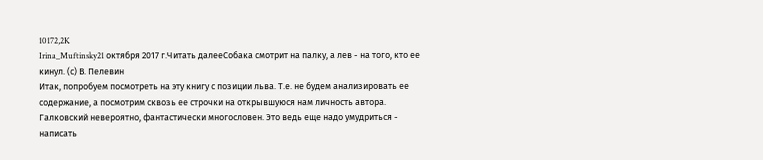10172,2K
Irina_Muftinsky21 октября 2017 г.Читать далееСобака смотрит на палку, а лев - на того, кто ее кинул. (с) В. Пелевин
Итак, попробуем посмотреть на эту книгу с позиции льва. Т.е. не будем анализировать ее содержание, а посмотрим сквозь ее строчки на открывшуюся нам личность автора.
Галковский невероятно, фантастически многословен. Это ведь еще надо умудриться - написать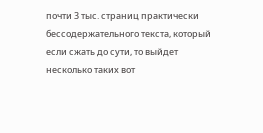почти 3 тыс. страниц практически бессодержательного текста, который если сжать до сути, то выйдет несколько таких вот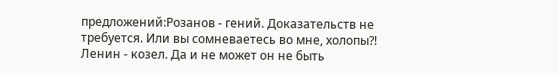предложений:Розанов - гений. Доказательств не требуется. Или вы сомневаетесь во мне, холопы?!
Ленин - козел. Да и не может он не быть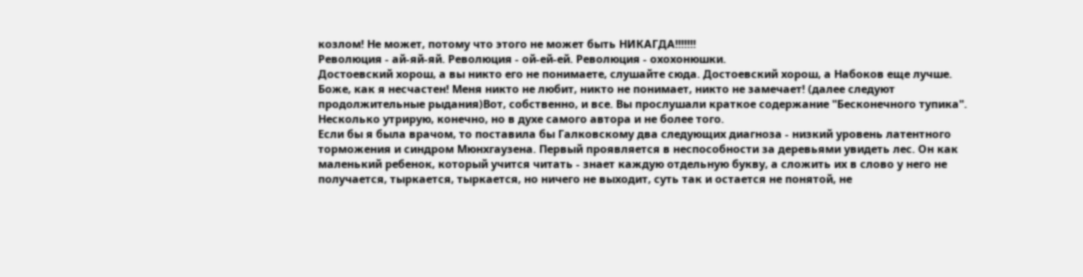козлом! Не может, потому что этого не может быть НИКАГДА!!!!!!!
Революция - ай-яй-яй. Революция - ой-ей-ей. Революция - охохонюшки.
Достоевский хорош, а вы никто его не понимаете, слушайте сюда. Достоевский хорош, а Набоков еще лучше.
Боже, как я несчастен! Меня никто не любит, никто не понимает, никто не замечает! (далее следуют продолжительные рыдания)Вот, собственно, и все. Вы прослушали краткое содержание "Бесконечного тупика". Несколько утрирую, конечно, но в духе самого автора и не более того.
Если бы я была врачом, то поставила бы Галковскому два следующих диагноза - низкий уровень латентного торможения и синдром Мюнхгаузена. Первый проявляется в неспособности за деревьями увидеть лес. Он как маленький ребенок, который учится читать - знает каждую отдельную букву, а сложить их в слово у него не получается, тыркается, тыркается, но ничего не выходит, суть так и остается не понятой, не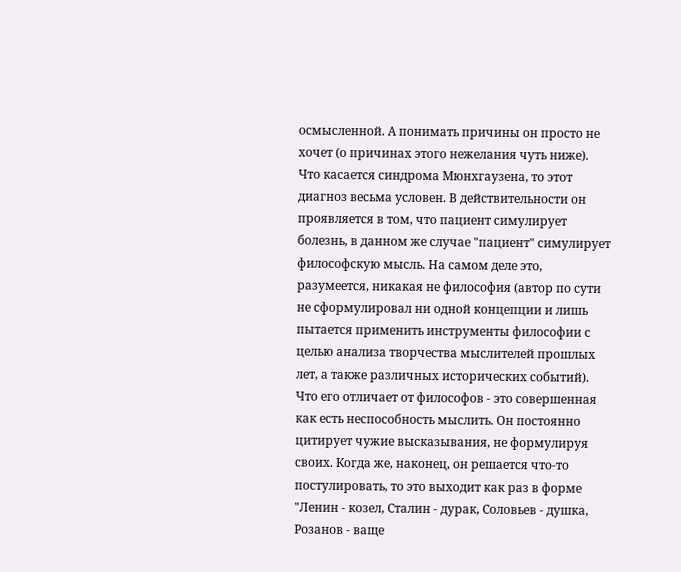осмысленной. А понимать причины он просто не хочет (о причинах этого нежелания чуть ниже).
Что касается синдрома Мюнхгаузена, то этот диагноз весьма условен. В действительности он проявляется в том, что пациент симулирует болезнь, в данном же случае "пациент" симулирует философскую мысль. На самом деле это, разумеется, никакая не философия (автор по сути не сформулировал ни одной концепции и лишь пытается применить инструменты философии с целью анализа творчества мыслителей прошлых лет, а также различных исторических событий). Что его отличает от философов - это совершенная как есть неспособность мыслить. Он постоянно цитирует чужие высказывания, не формулируя своих. Когда же, наконец, он решается что-то постулировать, то это выходит как раз в форме "Ленин - козел, Сталин - дурак, Соловьев - душка, Розанов - ваще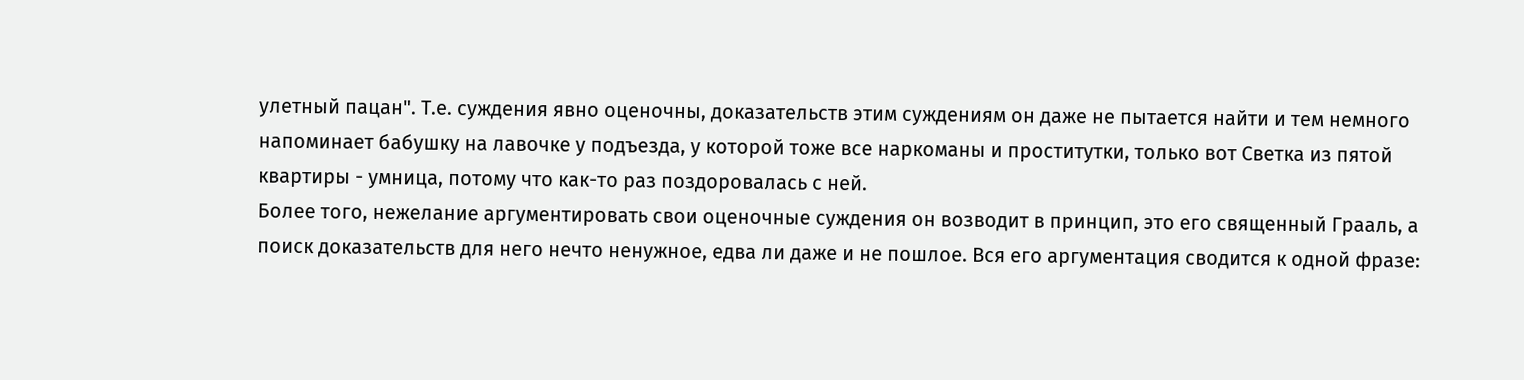улетный пацан". Т.е. суждения явно оценочны, доказательств этим суждениям он даже не пытается найти и тем немного напоминает бабушку на лавочке у подъезда, у которой тоже все наркоманы и проститутки, только вот Светка из пятой квартиры - умница, потому что как-то раз поздоровалась с ней.
Более того, нежелание аргументировать свои оценочные суждения он возводит в принцип, это его священный Грааль, а поиск доказательств для него нечто ненужное, едва ли даже и не пошлое. Вся его аргументация сводится к одной фразе: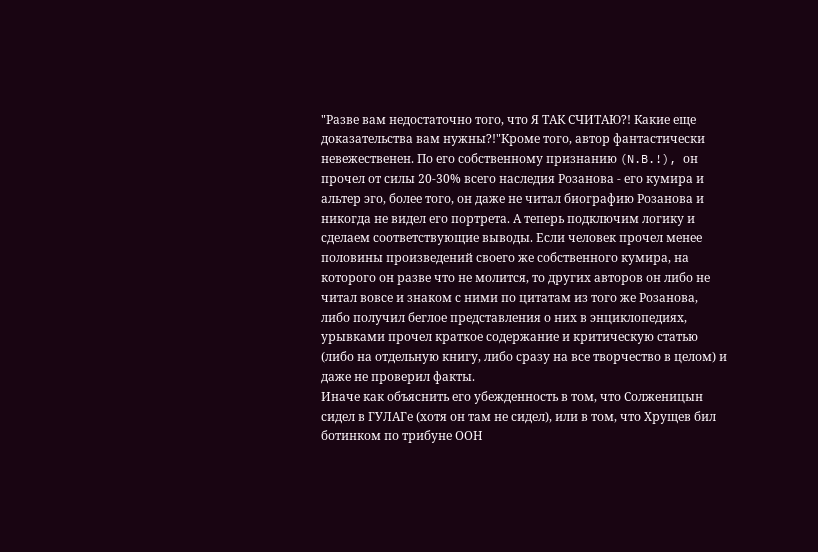"Разве вам недостаточно того, что Я ТАК СЧИТАЮ?! Какие еще доказательства вам нужны?!"Кроме того, автор фантастически невежественен. По его собственному признанию (N.B.!), он прочел от силы 20-30% всего наследия Розанова - его кумира и альтер эго, более того, он даже не читал биографию Розанова и никогда не видел его портрета. А теперь подключим логику и сделаем соответствующие выводы. Если человек прочел менее половины произведений своего же собственного кумира, на которого он разве что не молится, то других авторов он либо не читал вовсе и знаком с ними по цитатам из того же Розанова, либо получил беглое представления о них в энциклопедиях, урывками прочел краткое содержание и критическую статью (либо на отдельную книгу, либо сразу на все творчество в целом) и даже не проверил факты.
Иначе как объяснить его убежденность в том, что Солженицын сидел в ГУЛАГе (хотя он там не сидел), или в том, что Хрущев бил ботинком по трибуне ООН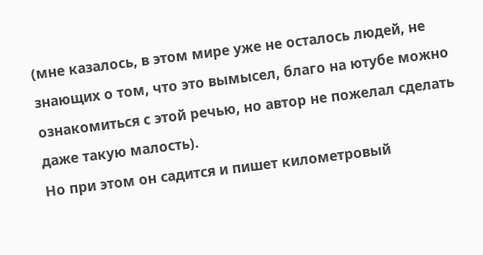(мне казалось, в этом мире уже не осталось людей, не знающих о том, что это вымысел, благо на ютубе можно ознакомиться с этой речью, но автор не пожелал сделать даже такую малость).
Но при этом он садится и пишет километровый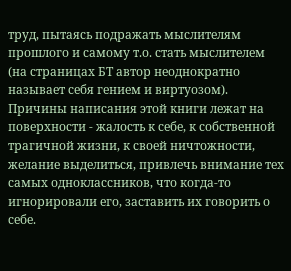труд, пытаясь подражать мыслителям прошлого и самому т.о. стать мыслителем (на страницах БТ автор неоднократно называет себя гением и виртуозом). Причины написания этой книги лежат на поверхности - жалость к себе, к собственной трагичной жизни, к своей ничтожности, желание выделиться, привлечь внимание тех самых одноклассников, что когда-то игнорировали его, заставить их говорить о себе.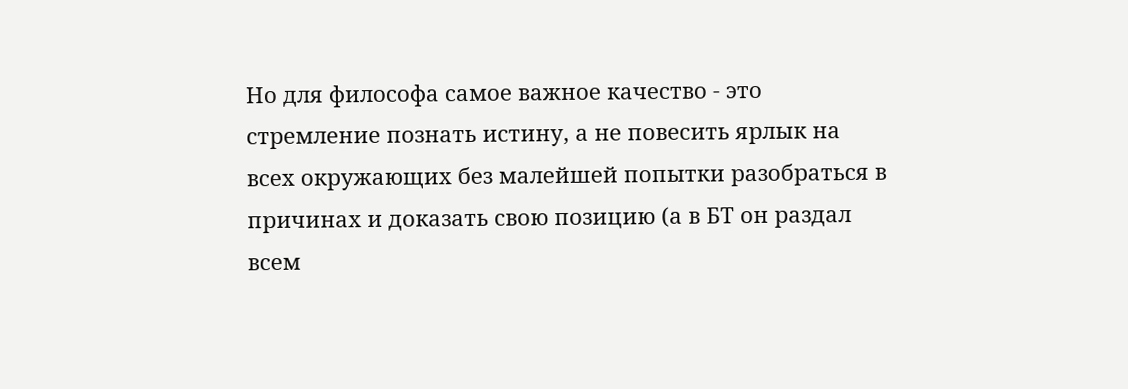Но для философа самое важное качество - это стремление познать истину, а не повесить ярлык на всех окружающих без малейшей попытки разобраться в причинах и доказать свою позицию (а в БТ он раздал всем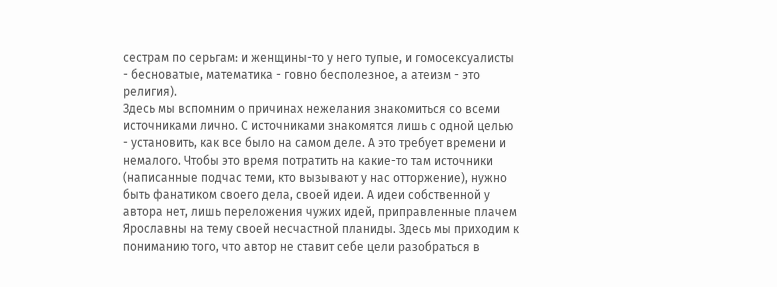сестрам по серьгам: и женщины-то у него тупые, и гомосексуалисты - бесноватые, математика - говно бесполезное, а атеизм - это религия).
Здесь мы вспомним о причинах нежелания знакомиться со всеми источниками лично. С источниками знакомятся лишь с одной целью - установить, как все было на самом деле. А это требует времени и немалого. Чтобы это время потратить на какие-то там источники (написанные подчас теми, кто вызывают у нас отторжение), нужно быть фанатиком своего дела, своей идеи. А идеи собственной у автора нет, лишь переложения чужих идей, приправленные плачем Ярославны на тему своей несчастной планиды. Здесь мы приходим к пониманию того, что автор не ставит себе цели разобраться в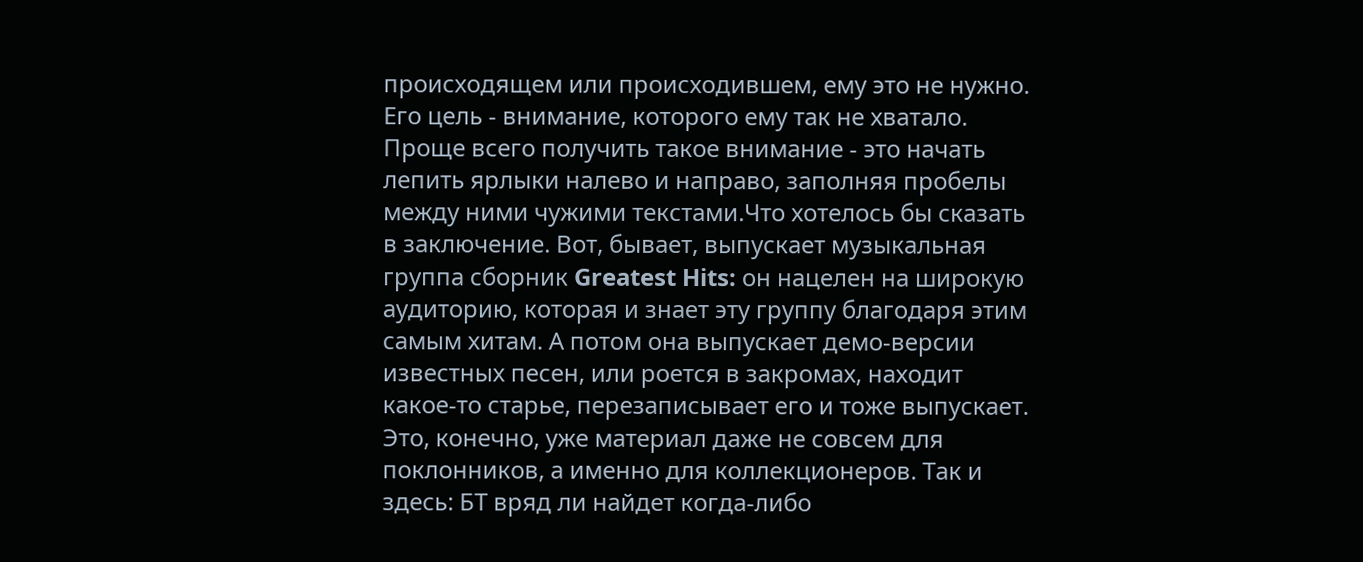происходящем или происходившем, ему это не нужно. Его цель - внимание, которого ему так не хватало. Проще всего получить такое внимание - это начать лепить ярлыки налево и направо, заполняя пробелы между ними чужими текстами.Что хотелось бы сказать в заключение. Вот, бывает, выпускает музыкальная группа сборник Greatest Hits: он нацелен на широкую аудиторию, которая и знает эту группу благодаря этим самым хитам. А потом она выпускает демо-версии известных песен, или роется в закромах, находит какое-то старье, перезаписывает его и тоже выпускает. Это, конечно, уже материал даже не совсем для поклонников, а именно для коллекционеров. Так и здесь: БТ вряд ли найдет когда-либо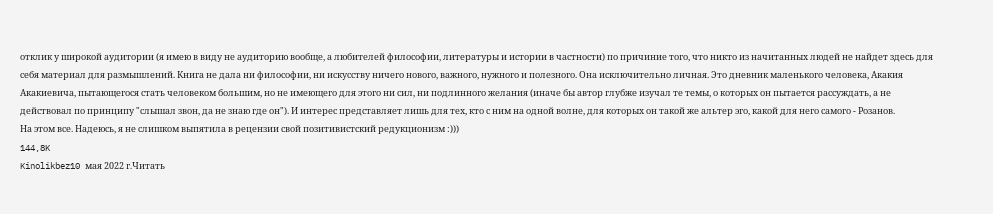отклик у широкой аудитории (я имею в виду не аудиторию вообще, а любителей философии, литературы и истории в частности) по причиние того, что никто из начитанных людей не найдет здесь для себя материал для размышлений. Книга не дала ни философии, ни искусству ничего нового, важного, нужного и полезного. Она исключительно личная. Это дневник маленького человека, Акакия Акакиевича, пытающегося стать человеком большим, но не имеющего для этого ни сил, ни подлинного желания (иначе бы автор глубже изучал те темы, о которых он пытается рассуждать, а не действовал по принципу "слышал звон, да не знаю где он"). И интерес представляет лишь для тех, кто с ним на одной волне, для которых он такой же альтер эго, какой для него самого - Розанов.
На этом все. Надеюсь, я не слишком выпятила в рецензии свой позитивистский редукционизм :)))
144,8K
Kinolikbez10 мая 2022 г.Читать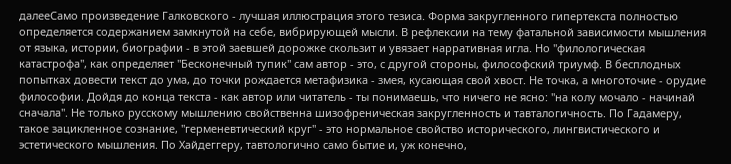далееСамо произведение Галковского - лучшая иллюстрация этого тезиса. Форма закругленного гипертекста полностью определяется содержанием замкнутой на себе, вибрирующей мысли. В рефлексии на тему фатальной зависимости мышления от языка, истории, биографии - в этой заевшей дорожке скользит и увязает нарративная игла. Но "филологическая катастрофа", как определяет "Бесконечный тупик" сам автор - это, с другой стороны, философский триумф. В бесплодных попытках довести текст до ума, до точки рождается метафизика - змея, кусающая свой хвост. Не точка, а многоточие - орудие философии. Дойдя до конца текста - как автор или читатель - ты понимаешь, что ничего не ясно: "на колу мочало - начинай сначала". Не только русскому мышлению свойственна шизофреническая закругленность и тавталогичность. По Гадамеру, такое зацикленное сознание, "герменевтический круг" - это нормальное свойство исторического, лингвистического и эстетического мышления. По Хайдеггеру, тавтологично само бытие и, уж конечно,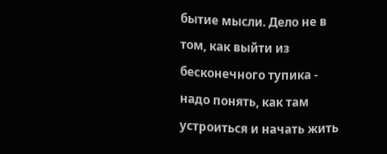бытие мысли. Дело не в том, как выйти из бесконечного тупика - надо понять, как там устроиться и начать жить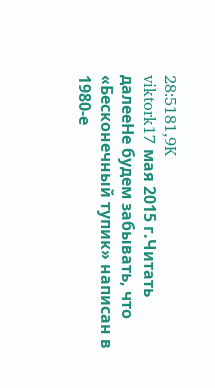28:5181,9K
viktork17 мая 2015 г.Читать далееНе будем забывать, что «Бесконечный тупик» написан в 1980-е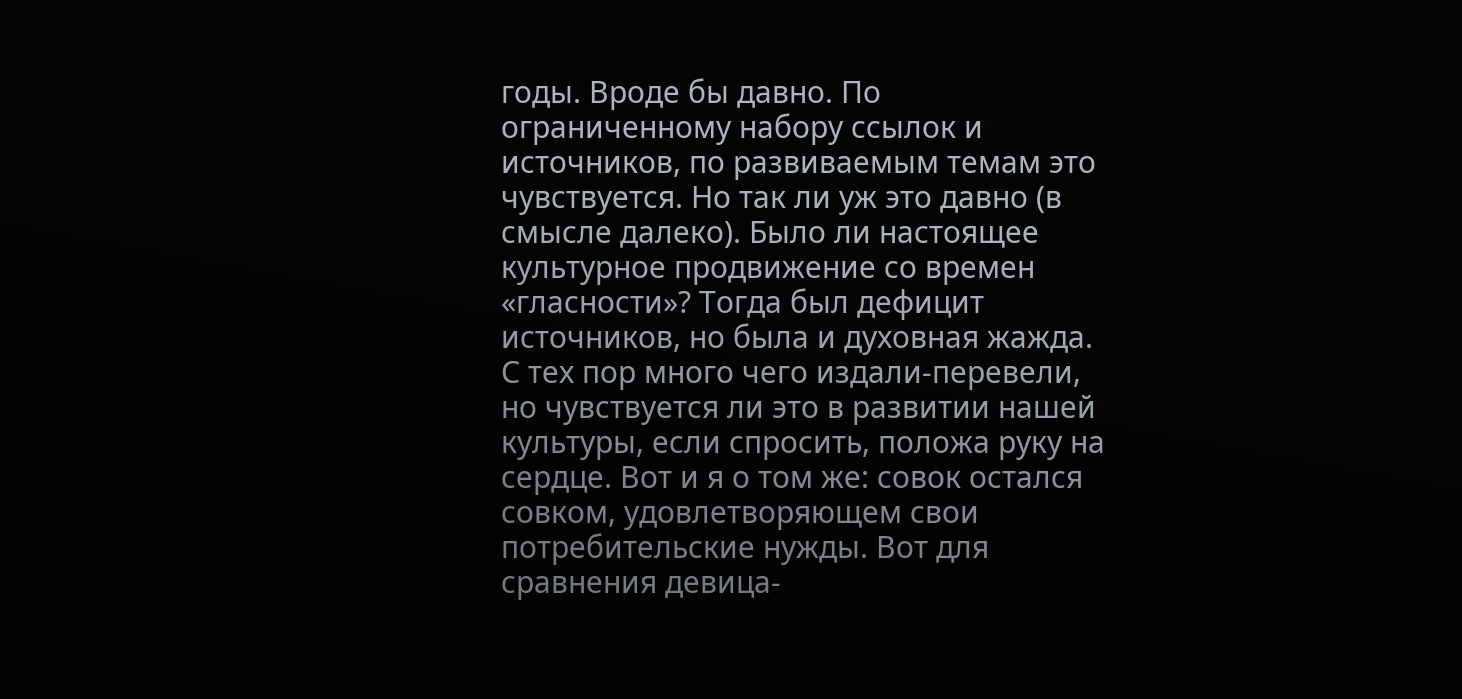годы. Вроде бы давно. По ограниченному набору ссылок и источников, по развиваемым темам это чувствуется. Но так ли уж это давно (в смысле далеко). Было ли настоящее культурное продвижение со времен «гласности»? Тогда был дефицит источников, но была и духовная жажда. С тех пор много чего издали-перевели, но чувствуется ли это в развитии нашей культуры, если спросить, положа руку на сердце. Вот и я о том же: совок остался совком, удовлетворяющем свои потребительские нужды. Вот для сравнения девица-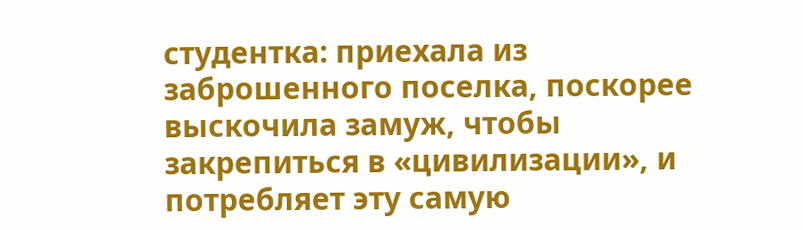студентка: приехала из заброшенного поселка, поскорее выскочила замуж, чтобы закрепиться в «цивилизации», и потребляет эту самую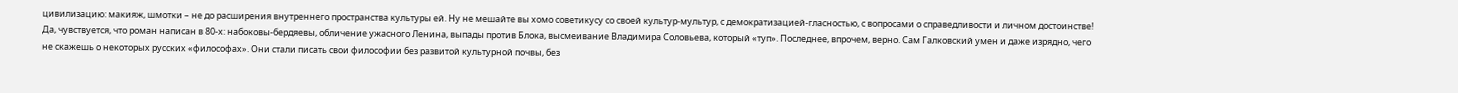цивилизацию: макияж, шмотки – не до расширения внутреннего пространства культуры ей. Ну не мешайте вы хомо советикусу со своей культур-мультур, с демократизацией-гласностью, с вопросами о справедливости и личном достоинстве!
Да, чувствуется, что роман написан в 80-х: набоковы-бердяевы, обличение ужасного Ленина, выпады против Блока, высмеивание Владимира Соловьева, который «туп». Последнее, впрочем, верно. Сам Галковский умен и даже изрядно, чего не скажешь о некоторых русских «философах». Они стали писать свои философии без развитой культурной почвы, без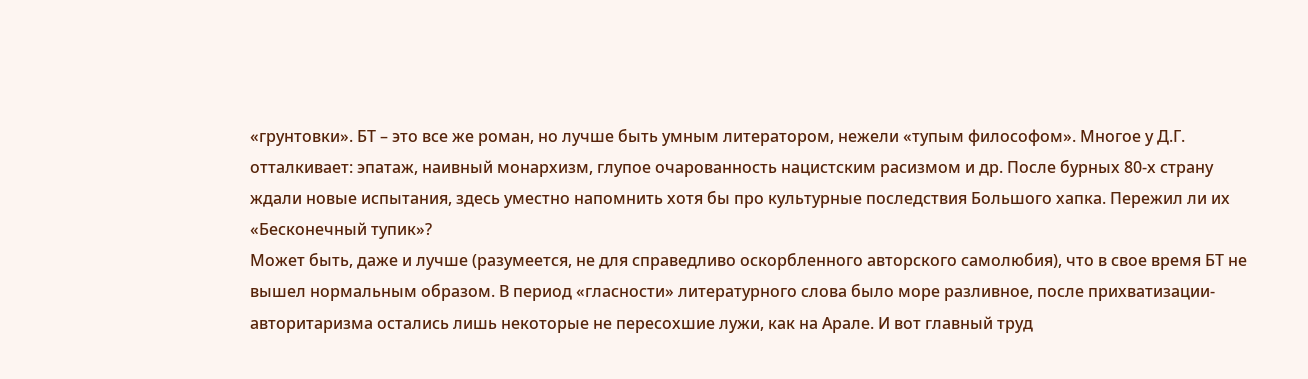«грунтовки». БТ – это все же роман, но лучше быть умным литератором, нежели «тупым философом». Многое у Д.Г. отталкивает: эпатаж, наивный монархизм, глупое очарованность нацистским расизмом и др. После бурных 80-х страну ждали новые испытания, здесь уместно напомнить хотя бы про культурные последствия Большого хапка. Пережил ли их «Бесконечный тупик»?
Может быть, даже и лучше (разумеется, не для справедливо оскорбленного авторского самолюбия), что в свое время БТ не вышел нормальным образом. В период «гласности» литературного слова было море разливное, после прихватизации-авторитаризма остались лишь некоторые не пересохшие лужи, как на Арале. И вот главный труд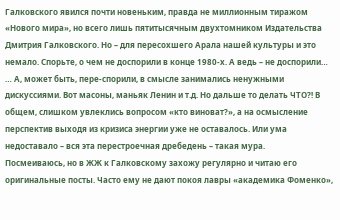Галковского явился почти новеньким, правда не миллионным тиражом «Нового мира», но всего лишь пятитысячным двухтомником Издательства Дмитрия Галковского. Но – для пересохшего Арала нашей культуры и это немало. Спорьте, о чем не доспорили в конце 1980-х. А ведь – не доспорили…
… А, может быть, пере-спорили, в смысле занимались ненужными дискуссиями. Вот масоны, маньяк Ленин и т.д. Но дальше то делать ЧТО?! В общем, слишком увлеклись вопросом «кто виноват?», а на осмысление перспектив выходя из кризиса энергии уже не оставалось. Или ума недоставало – вся эта перестроечная дребедень – такая мура.
Посмеиваюсь, но в ЖЖ к Галковскому захожу регулярно и читаю его оригинальные посты. Часто ему не дают покоя лавры «академика Фоменко»,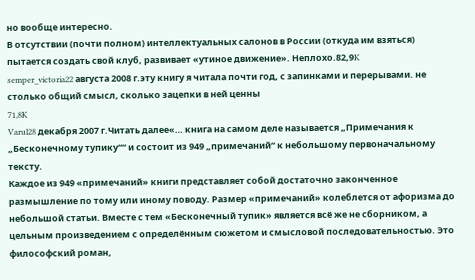но вообще интересно.
В отсутствии (почти полном) интеллектуальных салонов в России (откуда им взяться) пытается создать свой клуб, развивает «утиное движение». Неплохо.82,9K
semper_victoria22 августа 2008 г.эту книгу я читала почти год, с запинками и перерывами. не столько общий смысл, сколько зацепки в ней ценны
71,8K
Varul28 декабря 2007 г.Читать далее«… книга на самом деле называется „Примечания к „Бесконечному тупику““ и состоит из 949 „примечаний“ к небольшому первоначальному тексту.
Каждое из 949 «примечаний» книги представляет собой достаточно законченное размышление по тому или иному поводу. Размер «примечаний» колеблется от афоризма до небольшой статьи. Вместе с тем «Бесконечный тупик» является всё же не сборником, а цельным произведением с определённым сюжетом и смысловой последовательностью. Это философский роман,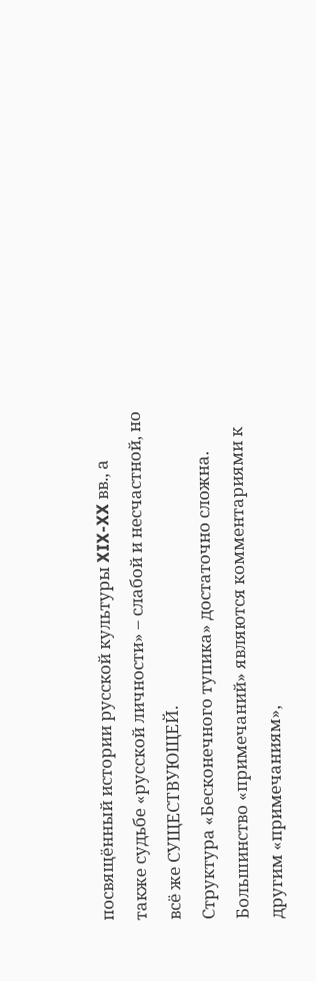посвящённый истории русской культуры XIX-XX вв., а также судьбе «русской личности» – слабой и несчастной, но всё же СУЩЕСТВУЮЩЕЙ.
Структура «Бесконечного тупика» достаточно сложна. Большинство «примечаний» являются комментариями к другим «примечаниям»,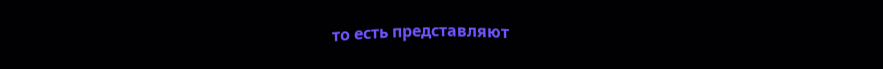то есть представляют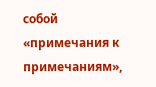собой «примечания к примечаниям»,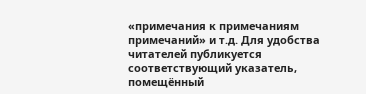«примечания к примечаниям примечаний» и т.д. Для удобства читателей публикуется соответствующий указатель, помещённый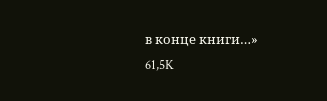в конце книги…»
61,5K